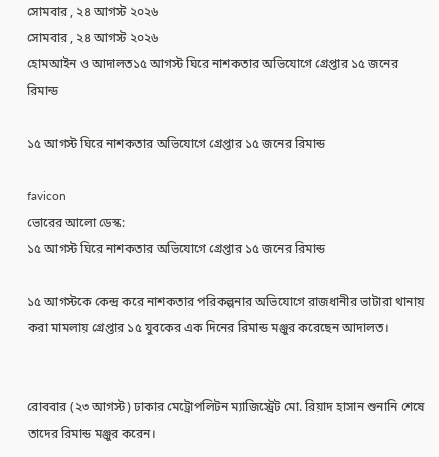সোমবার , ২৪ আগস্ট ২০২৬
সোমবার , ২৪ আগস্ট ২০২৬
হোমআইন ও আদালত১৫ আগস্ট ঘিরে নাশকতার অভিযোগে গ্রেপ্তার ১৫ জনের রিমান্ড

১৫ আগস্ট ঘিরে নাশকতার অভিযোগে গ্রেপ্তার ১৫ জনের রিমান্ড

favicon
ভোরের আলো ডেস্ক:
১৫ আগস্ট ঘিরে নাশকতার অভিযোগে গ্রেপ্তার ১৫ জনের রিমান্ড

১৫ আগস্টকে কেন্দ্র করে নাশকতার পরিকল্পনার অভিযোগে রাজধানীর ভাটারা থানায় করা মামলায় গ্রেপ্তার ১৫ যুবকের এক দিনের রিমান্ড মঞ্জুর করেছেন আদালত।


রোববার (২৩ আগস্ট) ঢাকার মেট্রোপলিটন ম্যাজিস্ট্রেট মো. রিয়াদ হাসান শুনানি শেষে তাদের রিমান্ড মঞ্জুর করেন।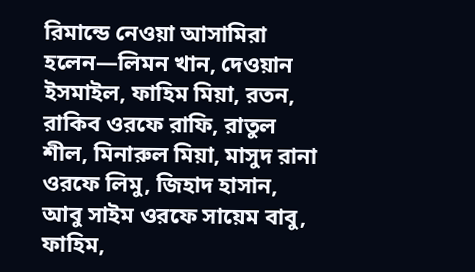রিমান্ডে নেওয়া আসামিরা হলেন—লিমন খান, দেওয়ান ইসমাইল, ফাহিম মিয়া, রতন, রাকিব ওরফে রাফি, রাতুল শীল, মিনারুল মিয়া, মাসুদ রানা ওরফে লিমু, জিহাদ হাসান, আবু সাইম ওরফে সায়েম বাবু, ফাহিম,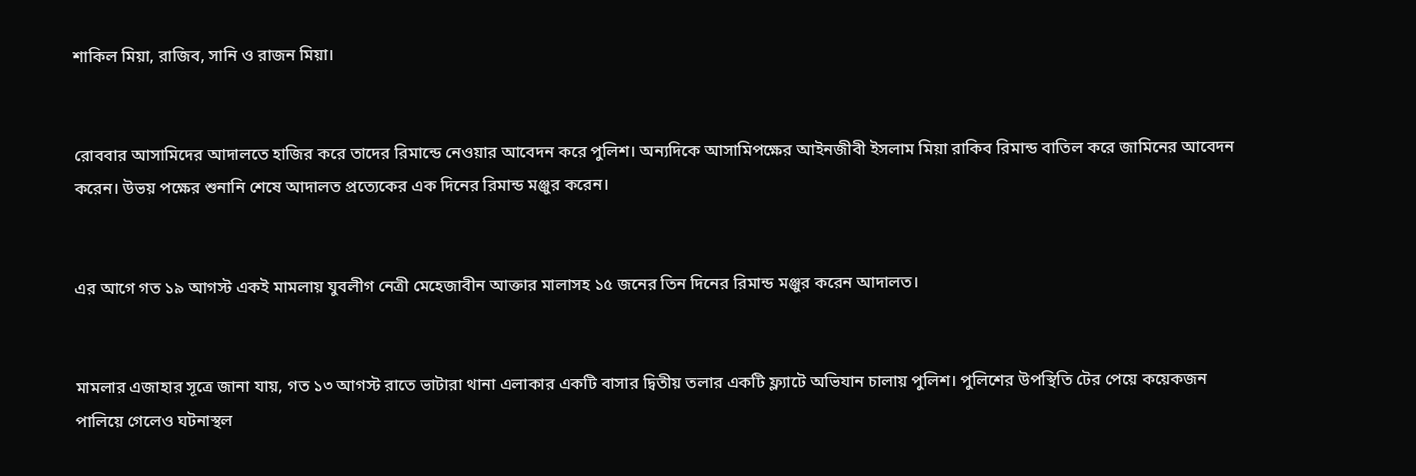শাকিল মিয়া, রাজিব, সানি ও রাজন মিয়া।


রোববার আসামিদের আদালতে হাজির করে তাদের রিমান্ডে নেওয়ার আবেদন করে পুলিশ। অন্যদিকে আসামিপক্ষের আইনজীবী ইসলাম মিয়া রাকিব রিমান্ড বাতিল করে জামিনের আবেদন করেন। উভয় পক্ষের শুনানি শেষে আদালত প্রত্যেকের এক দিনের রিমান্ড মঞ্জুর করেন।


এর আগে গত ১৯ আগস্ট একই মামলায় যুবলীগ নেত্রী মেহেজাবীন আক্তার মালাসহ ১৫ জনের তিন দিনের রিমান্ড মঞ্জুর করেন আদালত।


মামলার এজাহার সূত্রে জানা যায়, গত ১৩ আগস্ট রাতে ভাটারা থানা এলাকার একটি বাসার দ্বিতীয় তলার একটি ফ্ল্যাটে অভিযান চালায় পুলিশ। পুলিশের উপস্থিতি টের পেয়ে কয়েকজন পালিয়ে গেলেও ঘটনাস্থল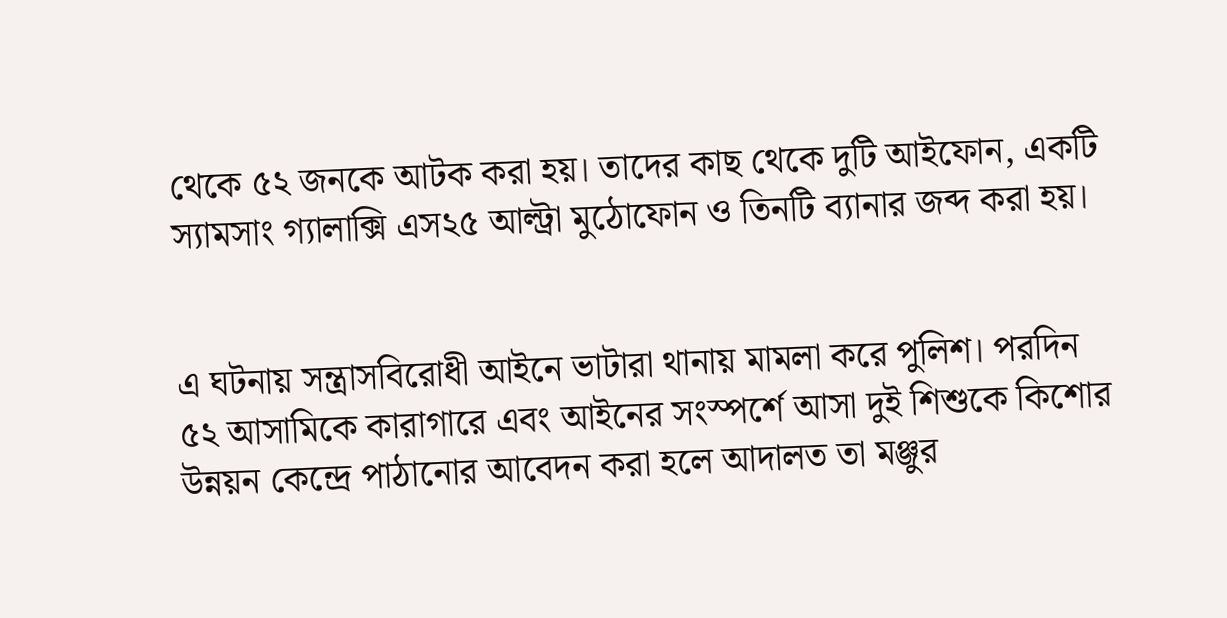থেকে ৫২ জনকে আটক করা হয়। তাদের কাছ থেকে দুটি আইফোন, একটি স্যামসাং গ্যালাক্সি এস২৫ আল্ট্রা মুঠোফোন ও তিনটি ব্যানার জব্দ করা হয়।


এ ঘটনায় সন্ত্রাসবিরোধী আইনে ভাটারা থানায় মামলা করে পুলিশ। পরদিন ৫২ আসামিকে কারাগারে এবং আইনের সংস্পর্শে আসা দুই শিশুকে কিশোর উন্নয়ন কেন্দ্রে পাঠানোর আবেদন করা হলে আদালত তা মঞ্জুর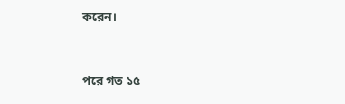করেন।


পরে গত ১৫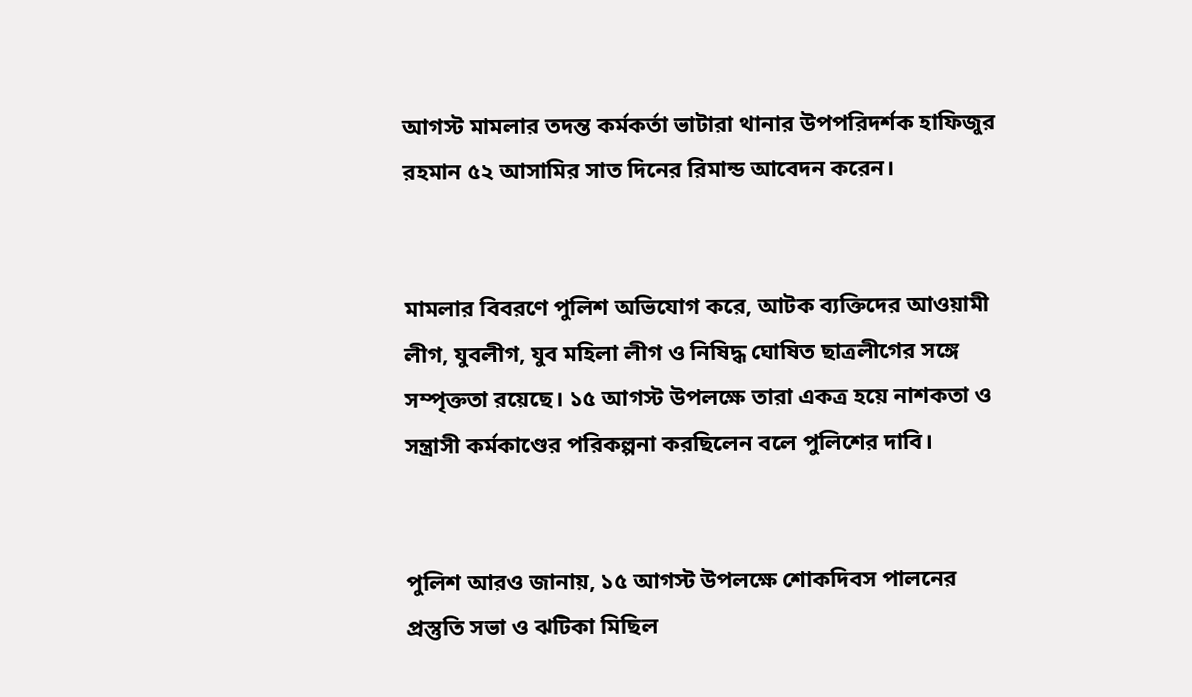আগস্ট মামলার তদন্ত কর্মকর্তা ভাটারা থানার উপপরিদর্শক হাফিজুর রহমান ৫২ আসামির সাত দিনের রিমান্ড আবেদন করেন।


মামলার বিবরণে পুলিশ অভিযোগ করে, আটক ব্যক্তিদের আওয়ামী লীগ, যুবলীগ, যুব মহিলা লীগ ও নিষিদ্ধ ঘোষিত ছাত্রলীগের সঙ্গে সম্পৃক্ততা রয়েছে। ১৫ আগস্ট উপলক্ষে তারা একত্র হয়ে নাশকতা ও সন্ত্রাসী কর্মকাণ্ডের পরিকল্পনা করছিলেন বলে পুলিশের দাবি।


পুলিশ আরও জানায়, ১৫ আগস্ট উপলক্ষে শোকদিবস পালনের প্রস্তুতি সভা ও ঝটিকা মিছিল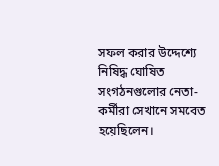সফল করার উদ্দেশ্যে নিষিদ্ধ ঘোষিত সংগঠনগুলোর নেতা-কর্মীরা সেখানে সমবেত হয়েছিলেন।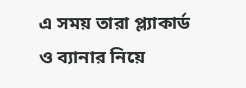এ সময় তারা প্ল্যাকার্ড ও ব্যানার নিয়ে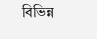বিভিন্ন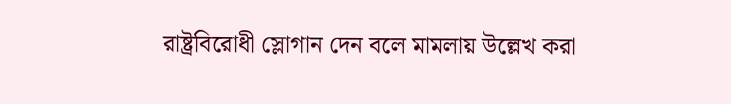রাষ্ট্রবিরোধী স্লোগান দেন বলে মামলায় উল্লেখ করা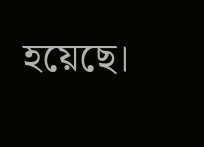হয়েছে।